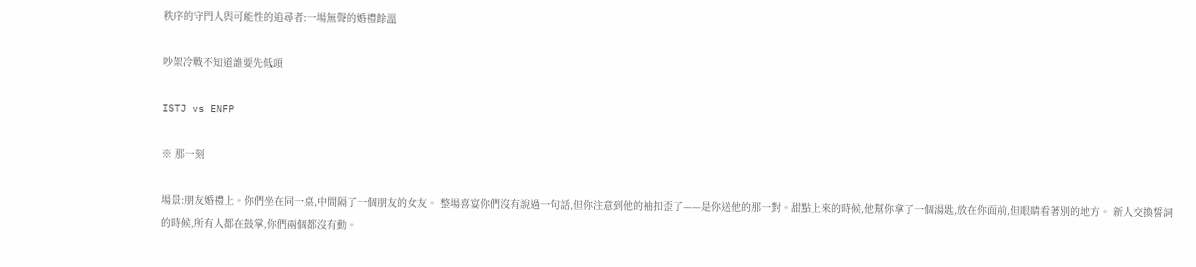秩序的守門人與可能性的追尋者:一場無聲的婚禮餘溫

吵架冷戰不知道誰要先低頭

ISTJ vs ENFP

※ 那一刻

場景:朋友婚禮上。你們坐在同一桌,中間隔了一個朋友的女友。 整場喜宴你們沒有說過一句話,但你注意到他的袖扣歪了——是你送他的那一對。甜點上來的時候,他幫你拿了一個湯匙,放在你面前,但眼睛看著別的地方。 新人交換誓詞的時候,所有人都在鼓掌,你們兩個都沒有動。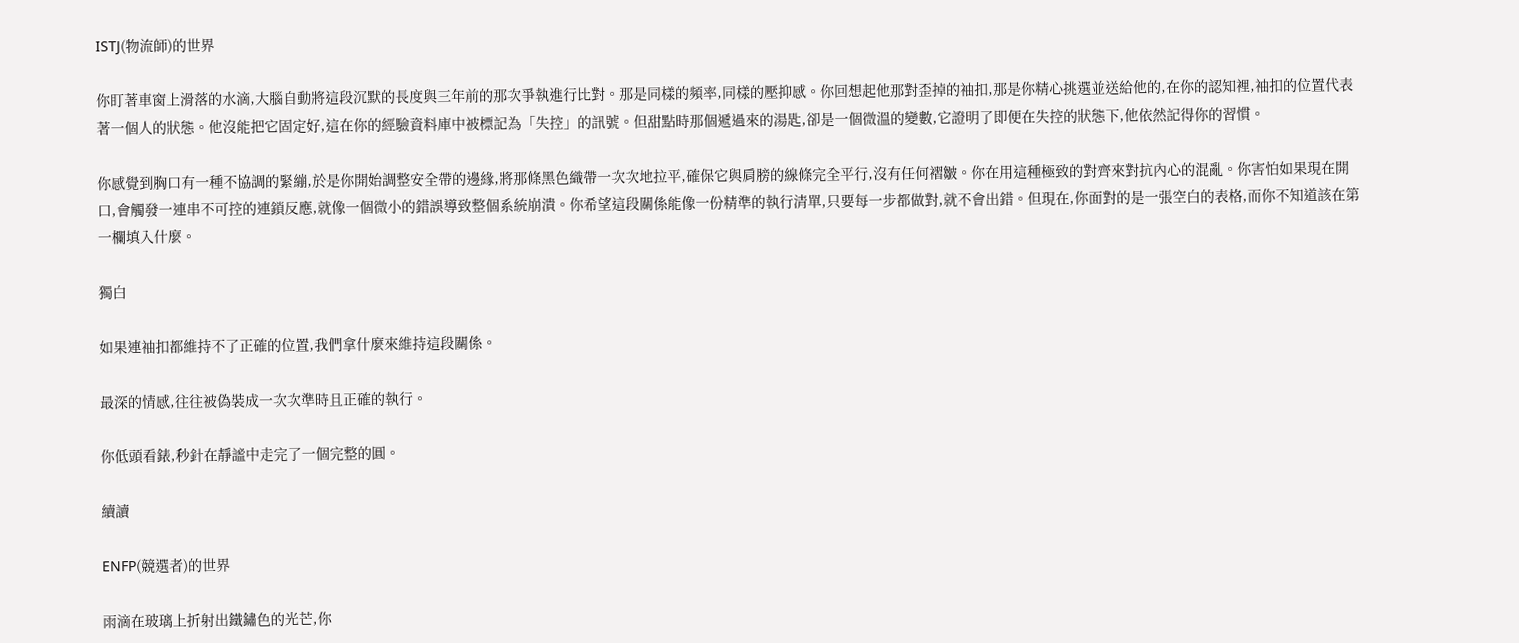ISTJ(物流師)的世界

你盯著車窗上滑落的水滴,大腦自動將這段沉默的長度與三年前的那次爭執進行比對。那是同樣的頻率,同樣的壓抑感。你回想起他那對歪掉的袖扣,那是你精心挑選並送給他的,在你的認知裡,袖扣的位置代表著一個人的狀態。他沒能把它固定好,這在你的經驗資料庫中被標記為「失控」的訊號。但甜點時那個遞過來的湯匙,卻是一個微溫的變數,它證明了即便在失控的狀態下,他依然記得你的習慣。

你感覺到胸口有一種不協調的緊繃,於是你開始調整安全帶的邊緣,將那條黑色織帶一次次地拉平,確保它與肩膀的線條完全平行,沒有任何褶皺。你在用這種極致的對齊來對抗內心的混亂。你害怕如果現在開口,會觸發一連串不可控的連鎖反應,就像一個微小的錯誤導致整個系統崩潰。你希望這段關係能像一份精準的執行清單,只要每一步都做對,就不會出錯。但現在,你面對的是一張空白的表格,而你不知道該在第一欄填入什麼。

獨白

如果連袖扣都維持不了正確的位置,我們拿什麼來維持這段關係。

最深的情感,往往被偽裝成一次次準時且正確的執行。

你低頭看錶,秒針在靜謐中走完了一個完整的圓。

續讀

ENFP(競選者)的世界

雨滴在玻璃上折射出鐵鏽色的光芒,你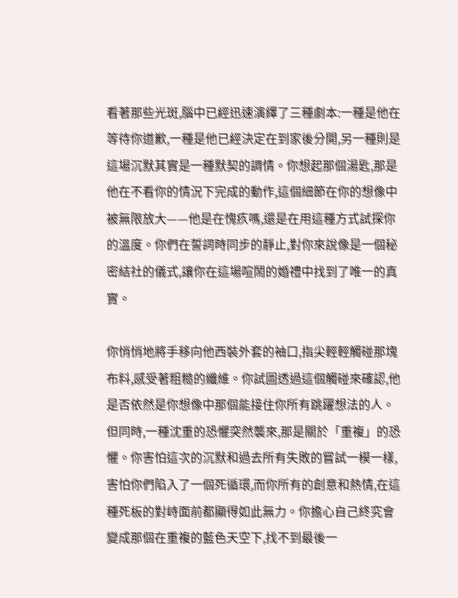看著那些光斑,腦中已經迅速演繹了三種劇本:一種是他在等待你道歉,一種是他已經決定在到家後分開,另一種則是這場沉默其實是一種默契的調情。你想起那個湯匙,那是他在不看你的情況下完成的動作,這個細節在你的想像中被無限放大——他是在愧疚嗎,還是在用這種方式試探你的溫度。你們在誓詞時同步的靜止,對你來說像是一個秘密結社的儀式,讓你在這場喧鬧的婚禮中找到了唯一的真實。

你悄悄地將手移向他西裝外套的袖口,指尖輕輕觸碰那塊布料,感受著粗糙的纖維。你試圖透過這個觸碰來確認,他是否依然是你想像中那個能接住你所有跳躍想法的人。但同時,一種沈重的恐懼突然襲來,那是關於「重複」的恐懼。你害怕這次的沉默和過去所有失敗的嘗試一模一樣,害怕你們陷入了一個死循環,而你所有的創意和熱情,在這種死板的對峙面前都顯得如此無力。你擔心自己終究會變成那個在重複的藍色天空下,找不到最後一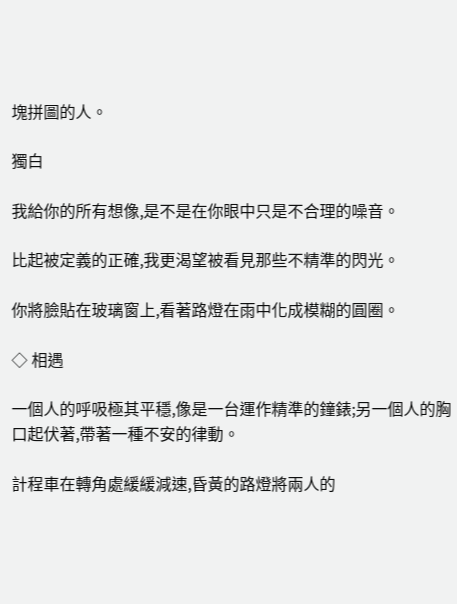塊拼圖的人。

獨白

我給你的所有想像,是不是在你眼中只是不合理的噪音。

比起被定義的正確,我更渴望被看見那些不精準的閃光。

你將臉貼在玻璃窗上,看著路燈在雨中化成模糊的圓圈。

◇ 相遇

一個人的呼吸極其平穩,像是一台運作精準的鐘錶;另一個人的胸口起伏著,帶著一種不安的律動。

計程車在轉角處緩緩減速,昏黃的路燈將兩人的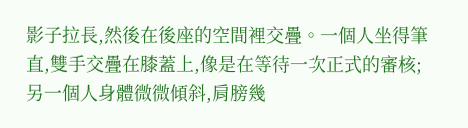影子拉長,然後在後座的空間裡交疊。一個人坐得筆直,雙手交疊在膝蓋上,像是在等待一次正式的審核;另一個人身體微微傾斜,肩膀幾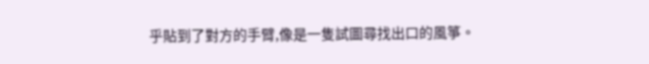乎貼到了對方的手臂,像是一隻試圖尋找出口的風箏。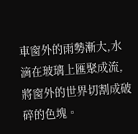車窗外的雨勢漸大,水滴在玻璃上匯聚成流,將窗外的世界切割成破碎的色塊。